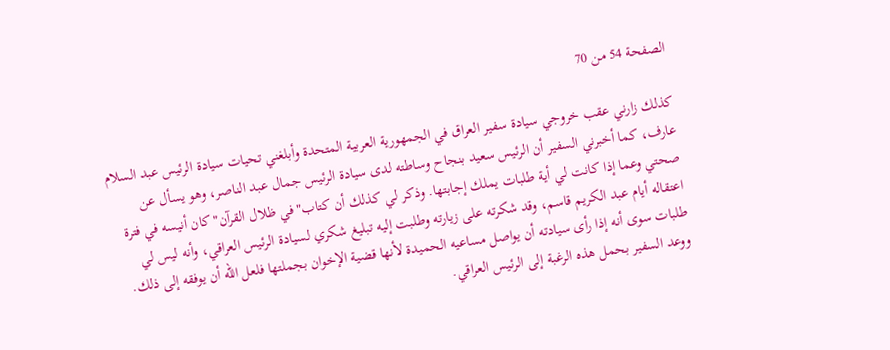الصفحة 54 من 70

كذلك زارني عقب خروجي سيادة سفير العراق في الجمهورية العربية المتحدة وأبلغني تحيات سيادة الرئيس عبد السلام عارف، كما أخبرني السفير أن الرئيس سعيد بنجاح وساطته لدى سيادة الرئيس جمال عبد الناصر، وهو يسأل عن صحتي وعما إذا كانت لي أية طلبات يملك إجابتها. وذكر لي كذلك أن كتاب"في ظلال القرآن"كان أنيسه في فترة اعتقاله أيام عبد الكريم قاسم، وقد شكرته على زيارته وطلبت إليه تبليغ شكري لسيادة الرئيس العراقي، وأنه ليس لي طلبات سوى أنه إذا رأى سيادته أن يواصل مساعيه الحميدة لأنها قضية الإخوان بجملتها فلعل الله أن يوفقه إلى ذلك. ووعد السفير بحمل هذه الرغبة إلى الرئيس العراقي.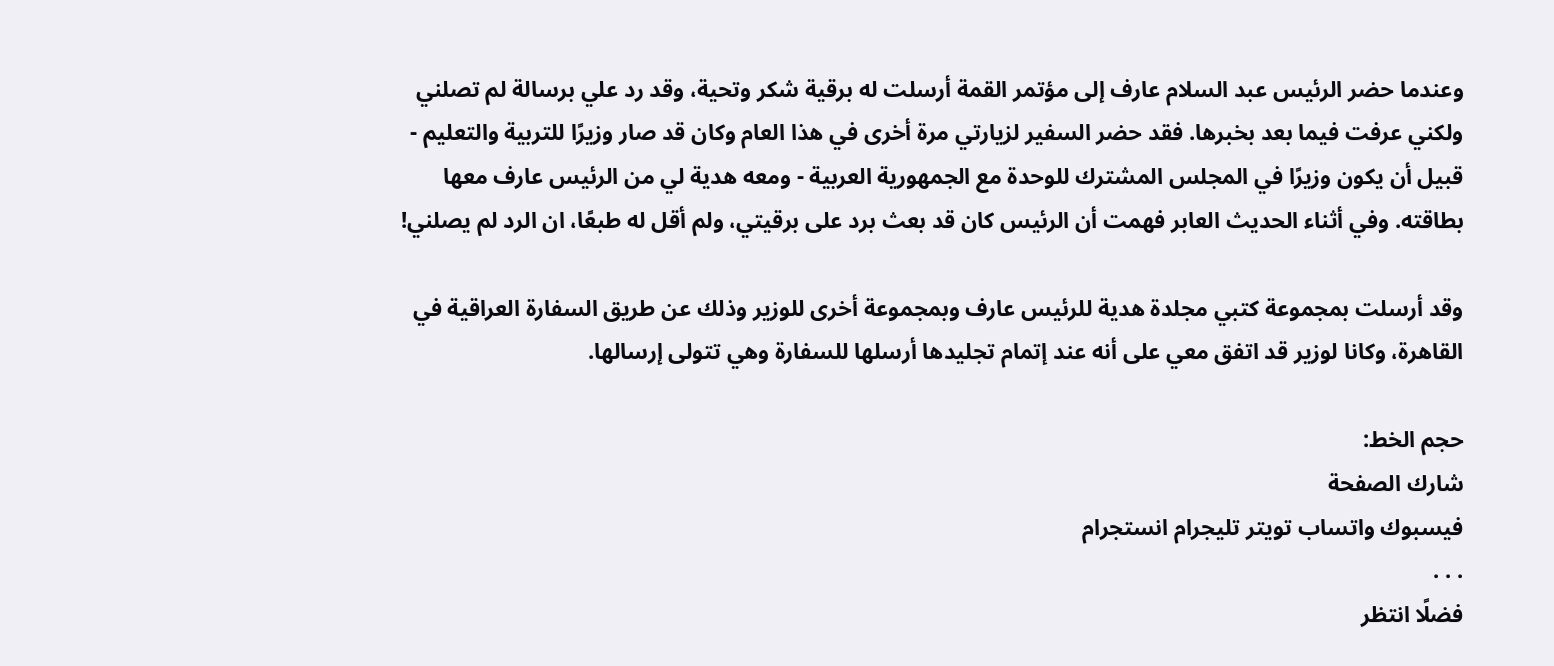وعندما حضر الرئيس عبد السلام عارف إلى مؤتمر القمة أرسلت له برقية شكر وتحية، وقد رد علي برسالة لم تصلني ولكني عرفت فيما بعد بخبرها. فقد حضر السفير لزيارتي مرة أخرى في هذا العام وكان قد صار وزيرًا للتربية والتعليم - قبيل أن يكون وزيرًا في المجلس المشترك للوحدة مع الجمهورية العربية - ومعه هدية لي من الرئيس عارف معها بطاقته. وفي أثناء الحديث العابر فهمت أن الرئيس كان قد بعث برد على برقيتي، ولم أقل له طبعًا، ان الرد لم يصلني!

وقد أرسلت بمجموعة كتبي مجلدة هدية للرئيس عارف وبمجموعة أخرى للوزير وذلك عن طريق السفارة العراقية في القاهرة، وكانا لوزير قد اتفق معي على أنه عند إتمام تجليدها أرسلها للسفارة وهي تتولى إرسالها.

حجم الخط:
شارك الصفحة
فيسبوك واتساب تويتر تليجرام انستجرام
. . .
فضلًا انتظر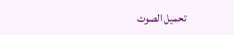تحميل الصوت